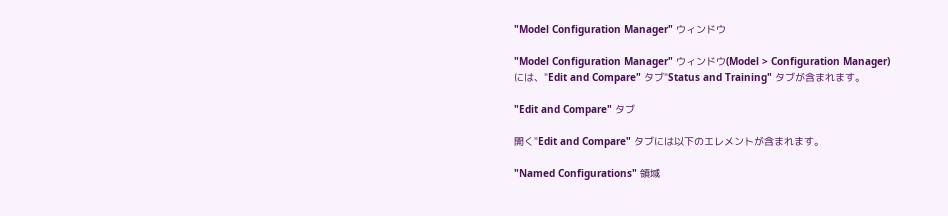"Model Configuration Manager" ウィンドウ

"Model Configuration Manager" ウィンドウ(Model > Configuration Manager)には、"Edit and Compare" タブ"Status and Training" タブが含まれます。

"Edit and Compare" タブ

開く"Edit and Compare" タブには以下のエレメントが含まれます。

"Named Configurations" 領域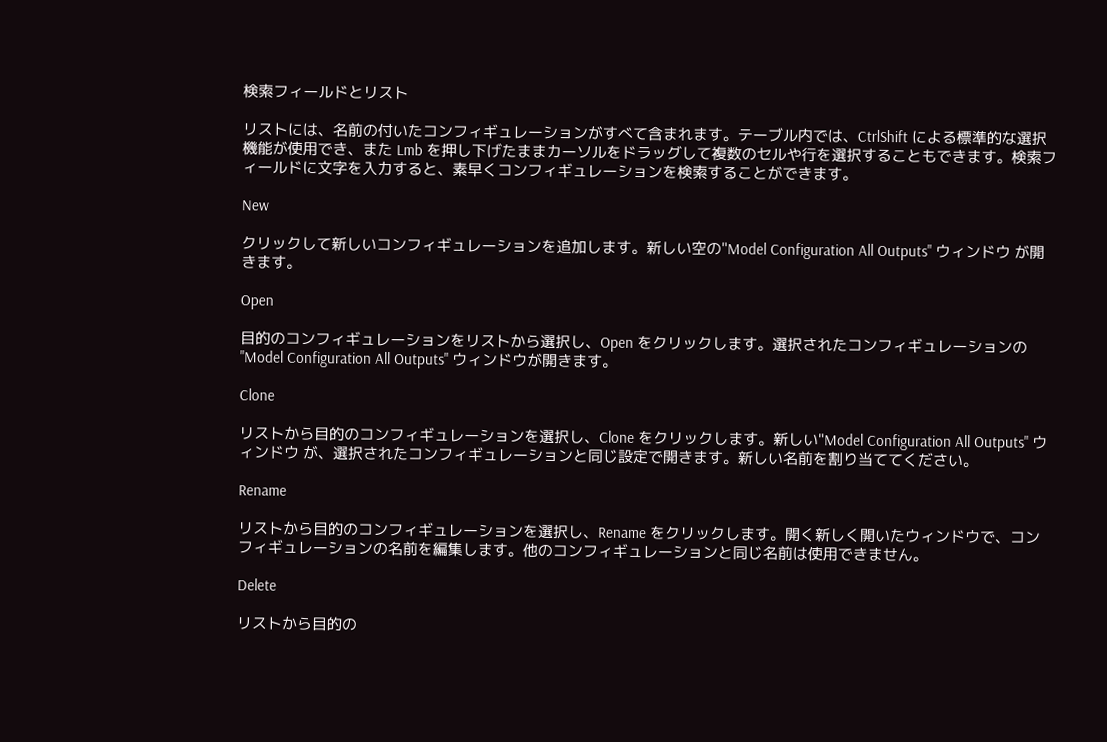検索フィールドとリスト

リストには、名前の付いたコンフィギュレーションがすべて含まれます。テーブル内では、CtrlShift による標準的な選択機能が使用でき、また Lmb を押し下げたままカーソルをドラッグして複数のセルや行を選択することもできます。検索フィールドに文字を入力すると、素早くコンフィギュレーションを検索することができます。

New

クリックして新しいコンフィギュレーションを追加します。新しい空の"Model Configuration All Outputs" ウィンドウ が開きます。

Open

目的のコンフィギュレーションをリストから選択し、Open をクリックします。選択されたコンフィギュレーションの "Model Configuration All Outputs" ウィンドウが開きます。

Clone

リストから目的のコンフィギュレーションを選択し、Clone をクリックします。新しい"Model Configuration All Outputs" ウィンドウ が、選択されたコンフィギュレーションと同じ設定で開きます。新しい名前を割り当ててください。

Rename

リストから目的のコンフィギュレーションを選択し、Rename をクリックします。開く新しく開いたウィンドウで、コンフィギュレーションの名前を編集します。他のコンフィギュレーションと同じ名前は使用できません。

Delete

リストから目的の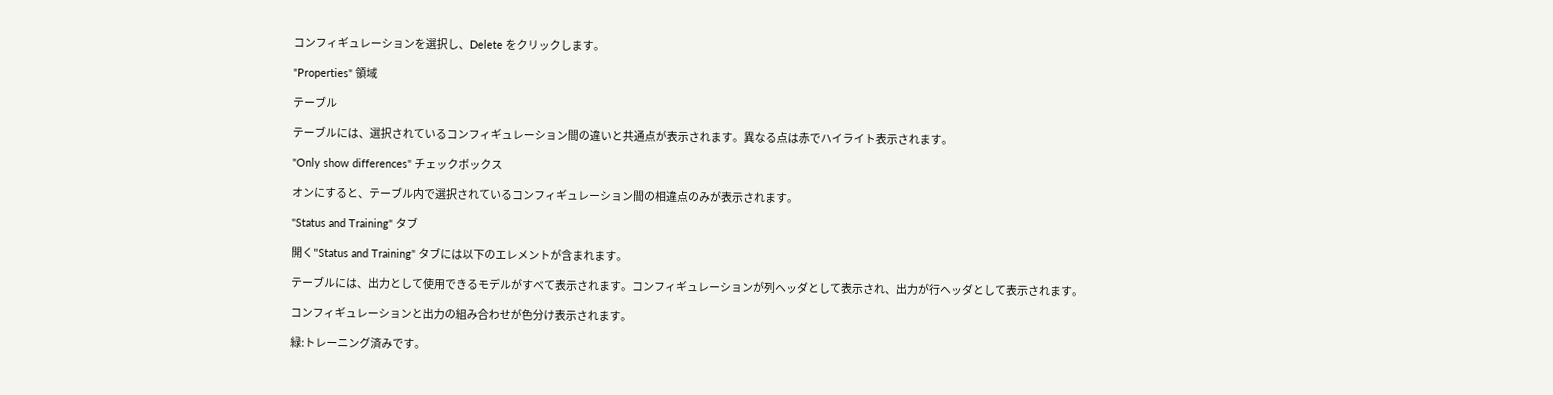コンフィギュレーションを選択し、Delete をクリックします。

"Properties" 領域

テーブル

テーブルには、選択されているコンフィギュレーション間の違いと共通点が表示されます。異なる点は赤でハイライト表示されます。

"Only show differences" チェックボックス

オンにすると、テーブル内で選択されているコンフィギュレーション間の相違点のみが表示されます。

"Status and Training" タブ

開く"Status and Training" タブには以下のエレメントが含まれます。

テーブルには、出力として使用できるモデルがすべて表示されます。コンフィギュレーションが列ヘッダとして表示され、出力が行ヘッダとして表示されます。

コンフィギュレーションと出力の組み合わせが色分け表示されます。

緑:トレーニング済みです。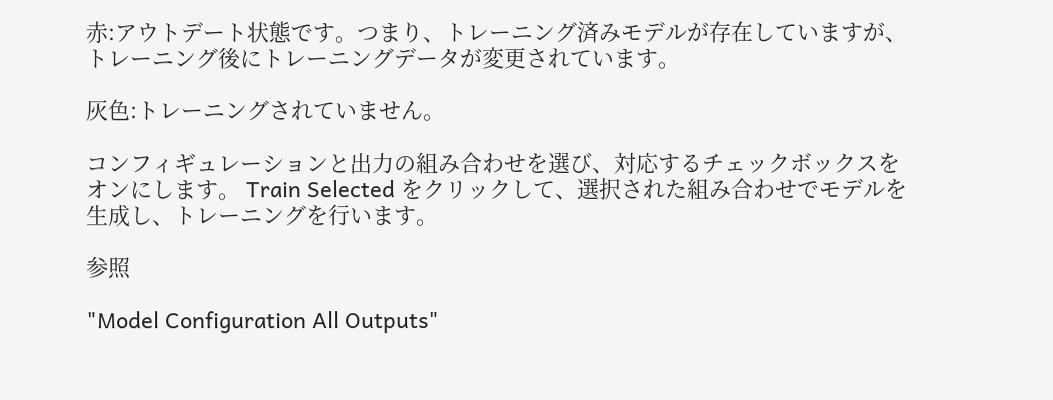赤:アウトデート状態です。つまり、トレーニング済みモデルが存在していますが、トレーニング後にトレーニングデータが変更されています。

灰色:トレーニングされていません。

コンフィギュレーションと出力の組み合わせを選び、対応するチェックボックスをオンにします。 Train Selected をクリックして、選択された組み合わせでモデルを生成し、トレーニングを行います。

参照

"Model Configuration All Outputs"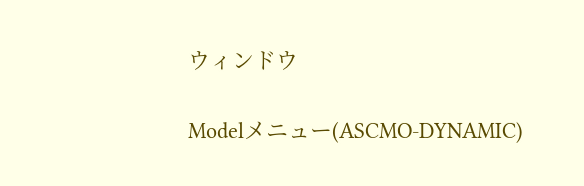ウィンドウ

Modelメニュー(ASCMO-DYNAMIC)